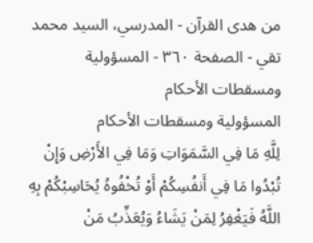من هدى القرآن - المدرسي، السيد محمد تقي - الصفحة ٣٦٠ - المسؤولية ومسقطات الأحكام
المسؤولية ومسقطات الأحكام
لِلَّهِ مَا فِي السَّمَوَاتِ وَمَا فِي الأَرْضِ وَإِنْ تُبْدُوا مَا فِي أَنفُسِكُمْ أَوْ تُخْفُوهُ يُحَاسِبْكُمْ بِهِ اللَّهُ فَيَغْفِرُ لِمَنْ يَشَاءُ وَيُعَذِّبُ مَنْ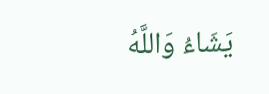يَشَاءُ وَاللَّهُ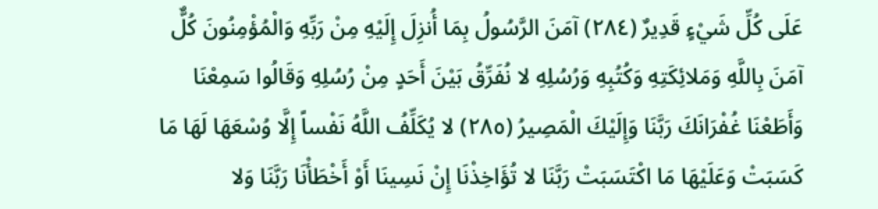عَلَى كُلِّ شَيْءٍ قَدِيرٌ (٢٨٤) آمَنَ الرَّسُولُ بِمَا أُنزِلَ إِلَيْهِ مِنْ رَبِّهِ وَالْمُؤْمِنُونَ كُلٌّ آمَنَ بِاللَّهِ وَمَلائِكَتِهِ وَكُتُبِهِ وَرُسُلِهِ لا نُفَرِّقُ بَيْنَ أَحَدٍ مِنْ رُسُلِهِ وَقَالُوا سَمِعْنَا وَأَطَعْنَا غُفْرَانَكَ رَبَّنَا وَإِلَيْكَ الْمَصِيرُ (٢٨٥) لا يُكَلِّفُ اللَّهُ نَفْساً إِلَّا وُسْعَهَا لَهَا مَا كَسَبَتْ وَعَلَيْهَا مَا اكْتَسَبَتْ رَبَّنَا لا تُؤَاخِذْنَا إِنْ نَسِينَا أَوْ أَخْطَأْنَا رَبَّنَا وَلا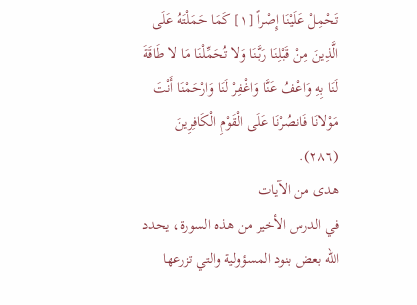تَحْمِلْ عَلَيْنَا إِصْراً [١] كَمَا حَمَلْتَهُ عَلَى الَّذِينَ مِنْ قَبْلِنَا رَبَّنَا وَلا تُحَمِّلْنَا مَا لا طَاقَةَ لَنَا بِهِ وَاعْفُ عَنَّا وَاغْفِرْ لَنَا وَارْحَمْنَا أَنْتَ مَوْلانَا فَانصُرْنَا عَلَى الْقَوْمِ الْكَافِرِينَ (٢٨٦).
هدى من الآيات
في الدرس الأخير من هذه السورة، يحدد الله بعض بنود المسؤولية والتي تزرعها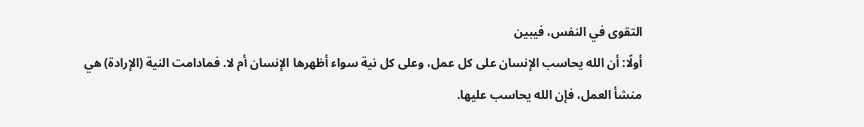التقوى في النفس، فيبين
أولًا: أن الله يحاسب الإنسان على كل عمل، وعلى كل نية سواء أظهرها الإنسان أم لا. فمادامت النية (الإرادة) هي منشأ العمل، فإن الله يحاسب عليها.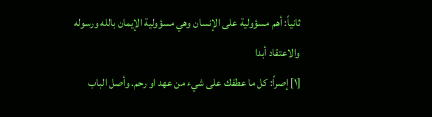ثانياً: أهم مسؤولية على الإنسان وهي مسؤولية الإيمان بالله ورسوله والاعتقاد أبدا
[١] إصراً: كل ما عطفك على شيء من عهد او رحم. وأصل الباب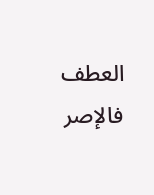العطف فالإصر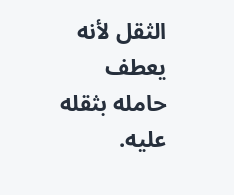الثقل لأنه يعطف حامله بثقله عليه.